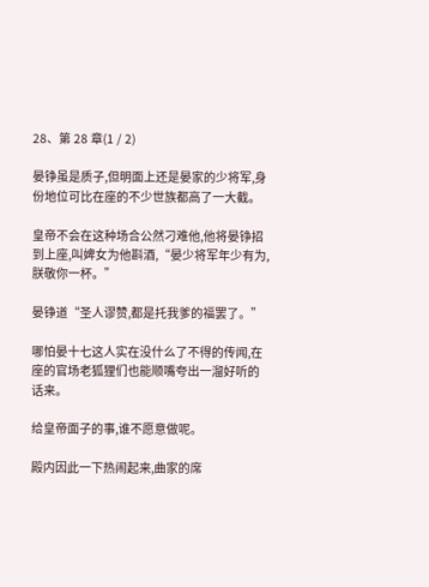28、第 28 章(1 / 2)

晏铮虽是质子,但明面上还是晏家的少将军,身份地位可比在座的不少世族都高了一大截。

皇帝不会在这种场合公然刁难他,他将晏铮招到上座,叫婢女为他斟酒,“晏少将军年少有为,朕敬你一杯。”

晏铮道“圣人谬赞,都是托我爹的福罢了。”

哪怕晏十七这人实在没什么了不得的传闻,在座的官场老狐狸们也能顺嘴夸出一溜好听的话来。

给皇帝面子的事,谁不愿意做呢。

殿内因此一下热闹起来,曲家的席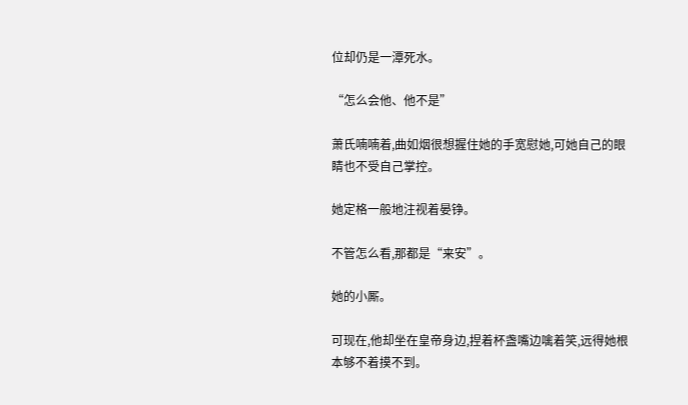位却仍是一潭死水。

“怎么会他、他不是”

萧氏喃喃着,曲如烟很想握住她的手宽慰她,可她自己的眼睛也不受自己掌控。

她定格一般地注视着晏铮。

不管怎么看,那都是“来安”。

她的小厮。

可现在,他却坐在皇帝身边,捏着杯盏嘴边噙着笑,远得她根本够不着摸不到。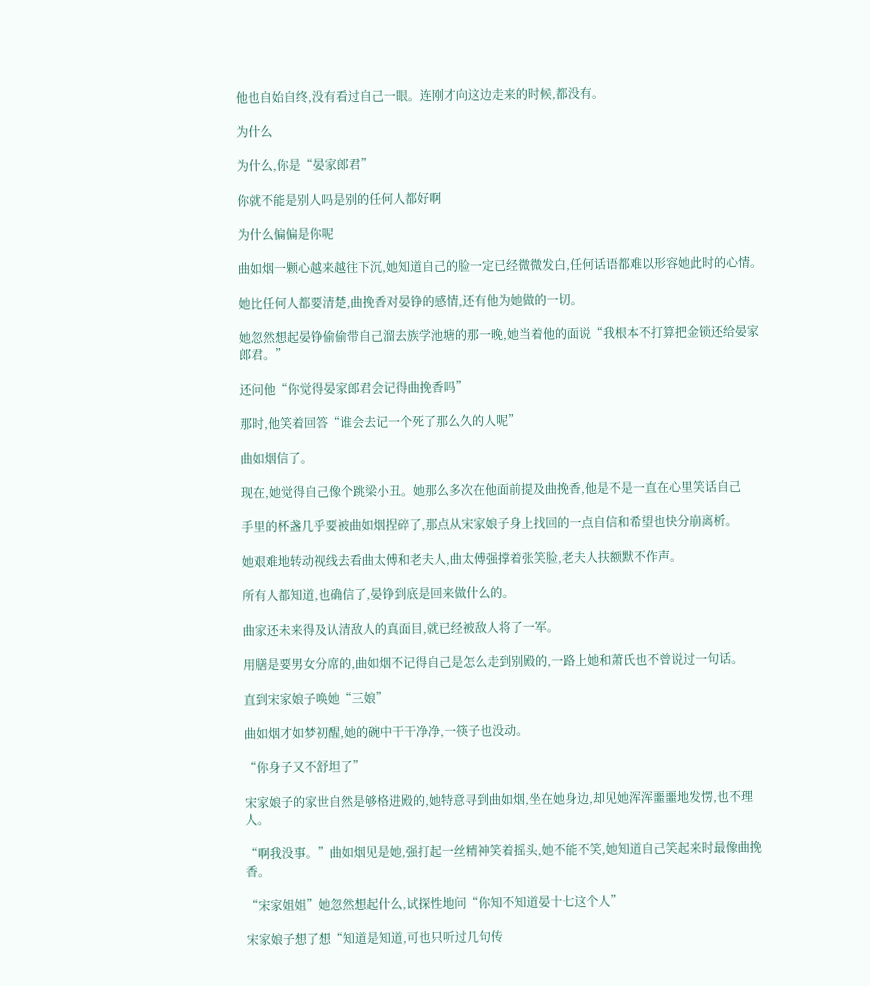他也自始自终,没有看过自己一眼。连刚才向这边走来的时候,都没有。

为什么

为什么,你是“晏家郎君”

你就不能是别人吗是别的任何人都好啊

为什么偏偏是你呢

曲如烟一颗心越来越往下沉,她知道自己的脸一定已经微微发白,任何话语都难以形容她此时的心情。

她比任何人都要清楚,曲挽香对晏铮的感情,还有他为她做的一切。

她忽然想起晏铮偷偷带自己溜去族学池塘的那一晚,她当着他的面说“我根本不打算把金锁还给晏家郎君。”

还问他“你觉得晏家郎君会记得曲挽香吗”

那时,他笑着回答“谁会去记一个死了那么久的人呢”

曲如烟信了。

现在,她觉得自己像个跳梁小丑。她那么多次在他面前提及曲挽香,他是不是一直在心里笑话自己

手里的杯盏几乎要被曲如烟捏碎了,那点从宋家娘子身上找回的一点自信和希望也快分崩离析。

她艰难地转动视线去看曲太傅和老夫人,曲太傅强撑着张笑脸,老夫人扶额默不作声。

所有人都知道,也确信了,晏铮到底是回来做什么的。

曲家还未来得及认清敌人的真面目,就已经被敌人将了一军。

用膳是要男女分席的,曲如烟不记得自己是怎么走到别殿的,一路上她和萧氏也不曾说过一句话。

直到宋家娘子唤她“三娘”

曲如烟才如梦初醒,她的碗中干干净净,一筷子也没动。

“你身子又不舒坦了”

宋家娘子的家世自然是够格进殿的,她特意寻到曲如烟,坐在她身边,却见她浑浑噩噩地发愣,也不理人。

“啊我没事。”曲如烟见是她,强打起一丝精神笑着摇头,她不能不笑,她知道自己笑起来时最像曲挽香。

“宋家姐姐”她忽然想起什么,试探性地问“你知不知道晏十七这个人”

宋家娘子想了想“知道是知道,可也只听过几句传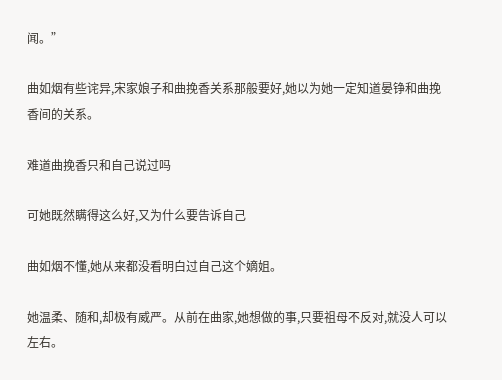闻。”

曲如烟有些诧异,宋家娘子和曲挽香关系那般要好,她以为她一定知道晏铮和曲挽香间的关系。

难道曲挽香只和自己说过吗

可她既然瞒得这么好,又为什么要告诉自己

曲如烟不懂,她从来都没看明白过自己这个嫡姐。

她温柔、随和,却极有威严。从前在曲家,她想做的事,只要祖母不反对,就没人可以左右。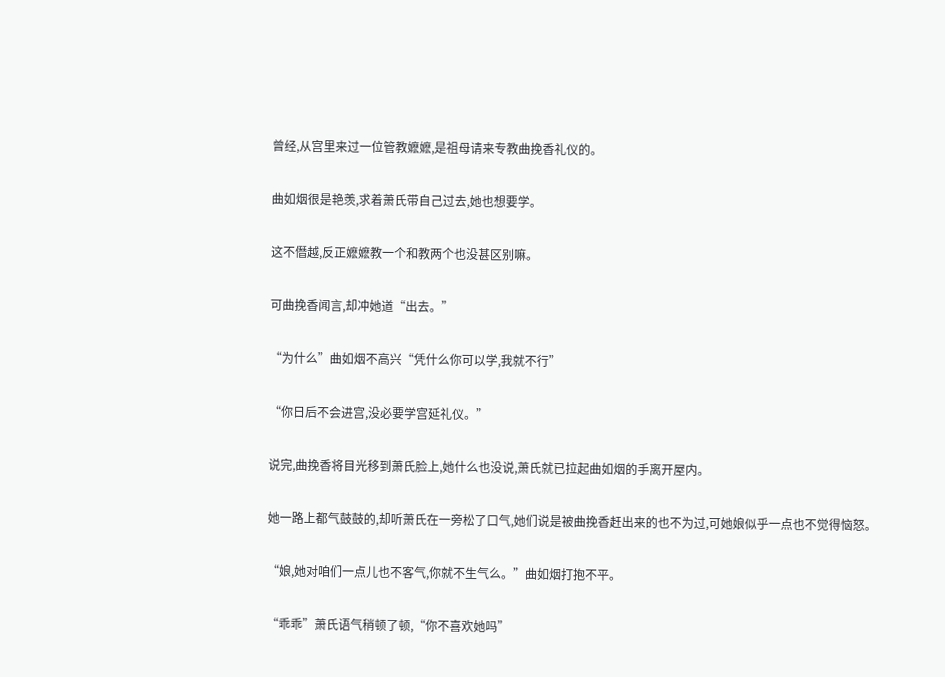曾经,从宫里来过一位管教嬷嬷,是祖母请来专教曲挽香礼仪的。

曲如烟很是艳羡,求着萧氏带自己过去,她也想要学。

这不僭越,反正嬷嬷教一个和教两个也没甚区别嘛。

可曲挽香闻言,却冲她道“出去。”

“为什么”曲如烟不高兴“凭什么你可以学,我就不行”

“你日后不会进宫,没必要学宫延礼仪。”

说完,曲挽香将目光移到萧氏脸上,她什么也没说,萧氏就已拉起曲如烟的手离开屋内。

她一路上都气鼓鼓的,却听萧氏在一旁松了口气,她们说是被曲挽香赶出来的也不为过,可她娘似乎一点也不觉得恼怒。

“娘,她对咱们一点儿也不客气,你就不生气么。”曲如烟打抱不平。

“乖乖”萧氏语气稍顿了顿,“你不喜欢她吗”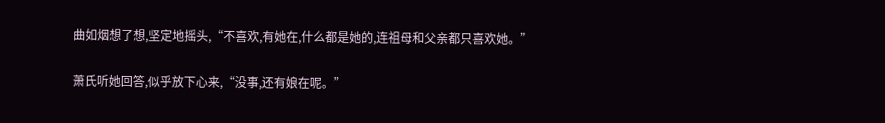曲如烟想了想,坚定地摇头,“不喜欢,有她在,什么都是她的,连祖母和父亲都只喜欢她。”

萧氏听她回答,似乎放下心来,“没事,还有娘在呢。”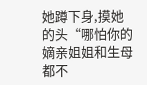她蹲下身,摸她的头“哪怕你的嫡亲姐姐和生母都不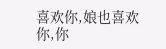喜欢你,娘也喜欢你,你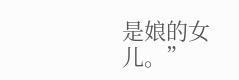是娘的女儿。”